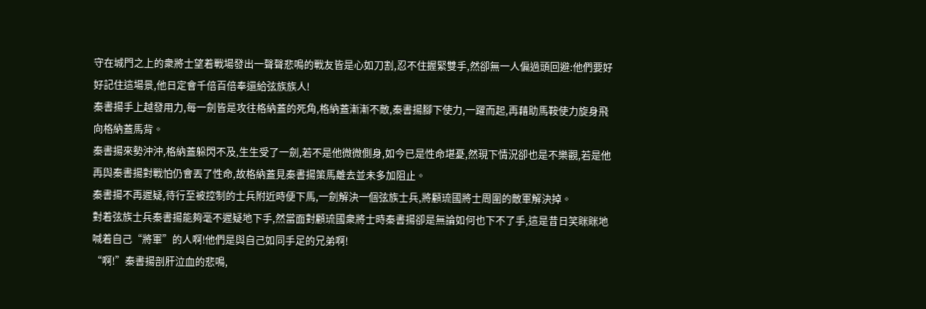守在城門之上的衆將士望着戰場發出一聲聲悲鳴的戰友皆是心如刀割,忍不住握緊雙手,然卻無一人偏過頭回避:他們要好好記住這場景,他日定會千倍百倍奉還給弦族族人!
秦書揚手上越發用力,每一劍皆是攻往格納蓋的死角,格納蓋漸漸不敵,秦書揚腳下使力,一躍而起,再藉助馬鞍使力旋身飛向格納蓋馬背。
秦書揚來勢沖沖,格納蓋躲閃不及,生生受了一劍,若不是他微微側身,如今已是性命堪憂,然現下情況卻也是不樂觀,若是他再與秦書揚對戰怕仍會丟了性命,故格納蓋見秦書揚策馬離去並未多加阻止。
秦書揚不再遲疑,待行至被控制的士兵附近時便下馬,一劍解決一個弦族士兵,將顧琉國將士周圍的敵軍解決掉。
對着弦族士兵秦書揚能夠毫不遲疑地下手,然當面對顧琉國衆將士時秦書揚卻是無論如何也下不了手,這是昔日笑眯眯地喊着自己“將軍”的人啊!他們是與自己如同手足的兄弟啊!
“啊!”秦書揚剖肝泣血的悲鳴,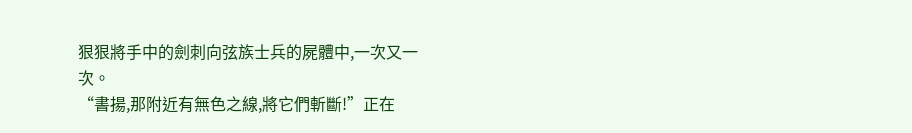狠狠將手中的劍刺向弦族士兵的屍體中,一次又一次。
“書揚,那附近有無色之線,將它們斬斷!”正在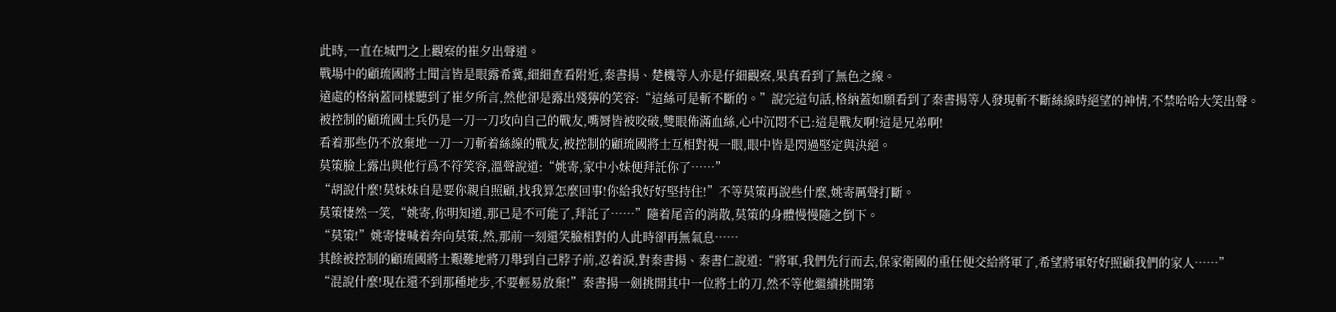此時,一直在城門之上觀察的崔夕出聲道。
戰場中的顧琉國將士聞言皆是眼露希冀,細細查看附近,秦書揚、楚機等人亦是仔細觀察,果真看到了無色之線。
遠處的格納蓋同樣聽到了崔夕所言,然他卻是露出殘獰的笑容:“這絲可是斬不斷的。”說完這句話,格納蓋如願看到了秦書揚等人發現斬不斷絲線時絕望的神情,不禁哈哈大笑出聲。
被控制的顧琉國士兵仍是一刀一刀攻向自己的戰友,嘴脣皆被咬破,雙眼佈滿血絲,心中沉悶不已:這是戰友啊!這是兄弟啊!
看着那些仍不放棄地一刀一刀斬着絲線的戰友,被控制的顧琉國將士互相對視一眼,眼中皆是閃過堅定與決絕。
莫策臉上露出與他行爲不符笑容,溫聲說道:“姚寄,家中小妹便拜託你了……”
“胡說什麼!莫妹妹自是要你親自照顧,找我算怎麼回事!你給我好好堅持住!”不等莫策再說些什麼,姚寄厲聲打斷。
莫策悽然一笑,“姚寄,你明知道,那已是不可能了,拜託了……”隨着尾音的消散,莫策的身體慢慢隨之倒下。
“莫策!”姚寄悽喊着奔向莫策,然,那前一刻還笑臉相對的人此時卻再無氣息……
其餘被控制的顧琉國將士艱難地將刀舉到自己脖子前,忍着淚,對秦書揚、秦書仁說道:“將軍,我們先行而去,保家衛國的重任便交給將軍了,希望將軍好好照顧我們的家人……”
“混說什麼!現在還不到那種地步,不要輕易放棄!”秦書揚一劍挑開其中一位將士的刀,然不等他繼續挑開第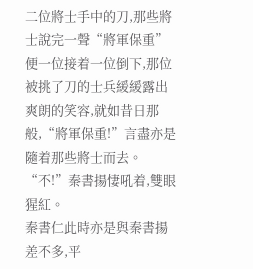二位將士手中的刀,那些將士說完一聲“將軍保重”便一位接着一位倒下,那位被挑了刀的士兵緩緩露出爽朗的笑容,就如昔日那般,“將軍保重!”言盡亦是隨着那些將士而去。
“不!”秦書揚悽吼着,雙眼猩紅。
秦書仁此時亦是與秦書揚差不多,平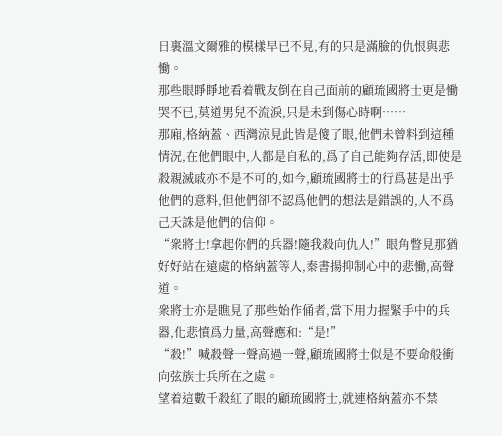日裏溫文爾雅的模樣早已不見,有的只是滿臉的仇恨與悲慟。
那些眼睜睜地看着戰友倒在自己面前的顧琉國將士更是慟哭不已,莫道男兒不流淚,只是未到傷心時啊……
那廂,格納蓋、西灣涼見此皆是傻了眼,他們未曾料到這種情況,在他們眼中,人都是自私的,爲了自己能夠存活,即使是殺親滅戚亦不是不可的,如今,顧琉國將士的行爲甚是出乎他們的意料,但他們卻不認爲他們的想法是錯誤的,人不爲己天誅是他們的信仰。
“衆將士!拿起你們的兵器!隨我殺向仇人!”眼角瞥見那猶好好站在遠處的格納蓋等人,秦書揚抑制心中的悲慟,高聲道。
衆將士亦是瞧見了那些始作俑者,當下用力握緊手中的兵器,化悲憤爲力量,高聲應和:“是!”
“殺!”喊殺聲一聲高過一聲,顧琉國將士似是不要命般衝向弦族士兵所在之處。
望着這數千殺紅了眼的顧琉國將士,就連格納蓋亦不禁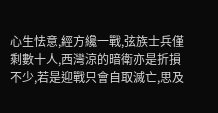心生怯意,經方纔一戰,弦族士兵僅剩數十人,西灣涼的暗衛亦是折損不少,若是迎戰只會自取滅亡,思及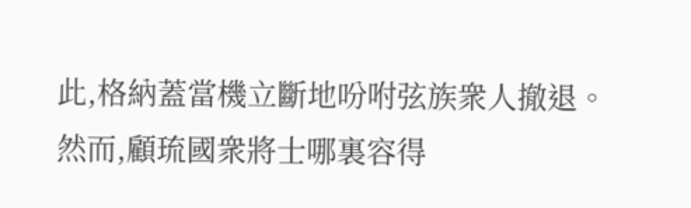此,格納蓋當機立斷地吩咐弦族衆人撤退。
然而,顧琉國衆將士哪裏容得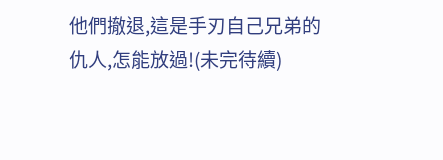他們撤退,這是手刃自己兄弟的仇人,怎能放過!(未完待續)